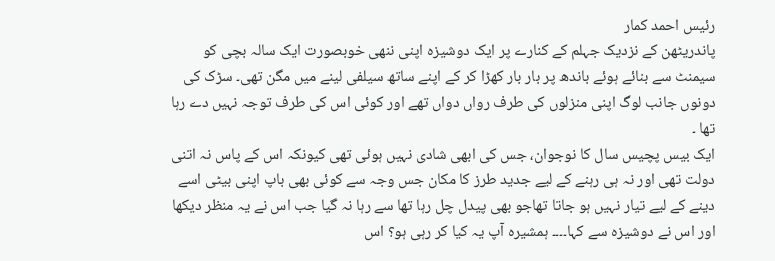رئیس احمد کمار
پاندریٹھن کے نزدیک جہلم کے کنارے پر ایک دوشیزہ اپنی ننھی خوبصورت ایک سالہ بچی کو سیمنٹ سے بنائے ہوئے باندھ پر بار بار کھڑا کر کے اپنے ساتھ سیلفی لینے میں مگن تھی۔ سڑک کی دونوں جانب لوگ اپنی منزلوں کی طرف رواں دواں تھے اور کوئی اس کی طرف توجہ نہیں دے رہا تھا ۔
ایک بیس پچیس سال کا نوجوان، جس کی ابھی شادی نہیں ہوئی تھی کیونکہ اس کے پاس نہ اتنی دولت تھی اور نہ ہی رہنے کے لیے جدید طرز کا مکان جس وجہ سے کوئی بھی باپ اپنی بیٹی اسے دینے کے لیے تیار نہیں ہو جاتا تھاجو بھی پیدل چل رہا تھا سے رہا نہ گیا جب اس نے یہ منظر دیکھا اور اس نے دوشیزہ سے کہا۔۔۔۔ ہمشیرہ آپ یہ کیا کر رہی ہو؟ اس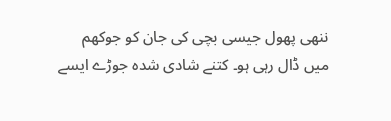ننھی پھول جیسی بچی کی جان کو جوکھم میں ڈال رہی ہو۔ کتنے شادی شدہ جوڑے ایسے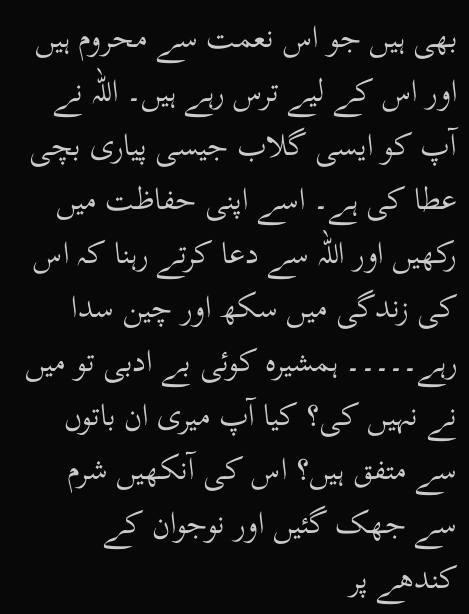بھی ہیں جو اس نعمت سے محروم ہیں اور اس کے لیے ترس رہے ہیں۔ اللہ نے آپ کو ایسی گلاب جیسی پیاری بچی عطا کی ہے۔ اسے اپنی حفاظت میں رکھیں اور اللہ سے دعا کرتے رہنا کہ اس کی زندگی میں سکھ اور چین سدا رہے۔۔۔۔۔ ہمشیرہ کوئی بے ادبی تو میں نے نہیں کی؟ کیا آپ میری ان باتوں سے متفق ہیں؟ اس کی آنکھیں شرم سے جھک گئیں اور نوجوان کے کندھے پر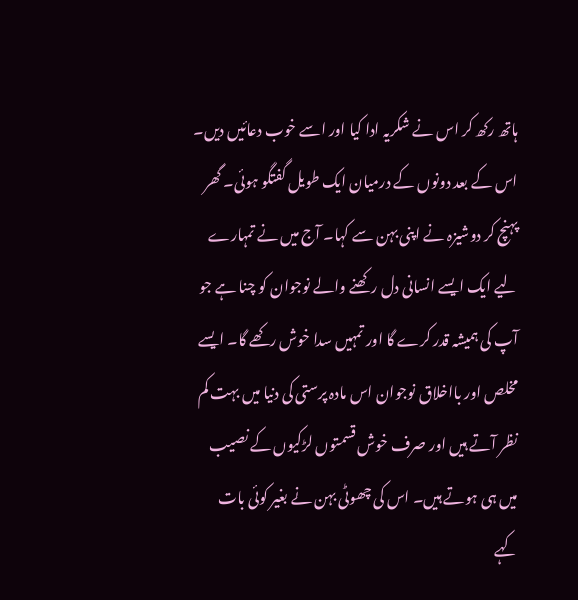ہاتھ رکھ کر اس نے شکریہ ادا کیا اور اسے خوب دعائیں دیں۔ اس کے بعد دونوں کے درمیان ایک طویل گفتگو ہوئی۔ گھر پہنچ کر دوشیزہ نے اپنی بہن سے کہا۔ آج میں نے تمہارے لیے ایک ایسے انسانی دل رکھنے والے نوجوان کو چنا ہے جو آپ کی ہمیشہ قدر کرے گا اور تمہیں سدا خوش رکھے گا۔ ایسے مخلص اور بااخلاق نوجوان اس مادہ پرستی کی دنیا میں بہت کم نظر آتے ہیں اور صرف خوش قسمتوں لڑکیوں کے نصیب میں ہی ہوتے ہیں۔ اس کی چھوٹی بہن نے بغیر کوئی بات کہے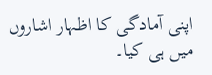اپنی آمادگی کا اظہار اشاروں میں ہی کیا۔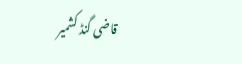قاضی گنڈ کشمیر